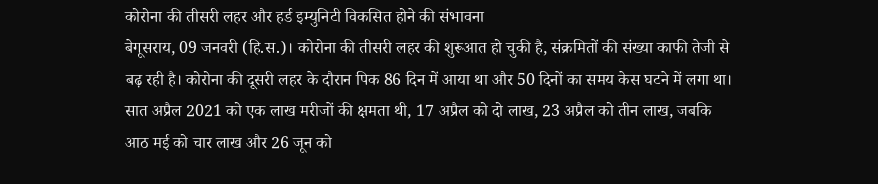कोरोना की तीसरी लहर और हर्ड इम्युनिटी विकसित होने की संभावना
बेगूसराय, 09 जनवरी (हि.स.)। कोरोना की तीसरी लहर की शुरूआत हो चुकी है, संक्रमितों की संख्या काफी तेजी से बढ़ रही है। कोरोना की दूसरी लहर के दौरान पिक 86 दिन में आया था और 50 दिनों का समय केस घटने में लगा था। सात अप्रैल 2021 को एक लाख मरीजों की क्षमता थी, 17 अप्रैल को दो लाख, 23 अप्रैल को तीन लाख, जबकि आठ मई को चार लाख और 26 जून को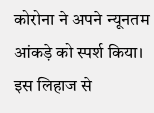कोरोना ने अपने न्यूनतम आंकड़े को स्पर्श किया। इस लिहाज से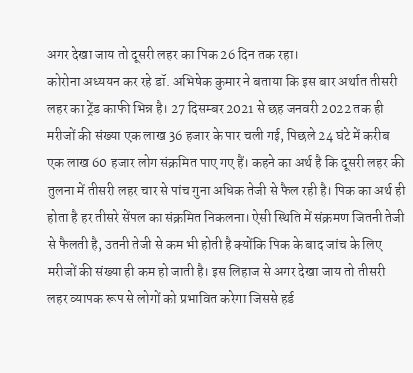अगर देखा जाय तो दूसरी लहर का पिक 26 दिन तक रहा।
कोरोना अध्ययन कर रहे डॉ. अभिषेक कुमार ने बताया कि इस बार अर्थात तीसरी लहर का ट्रेंड काफी भिन्न है। 27 दिसम्बर 2021 से छह जनवरी 2022 तक ही मरीजों की संख्या एक लाख 36 हजार के पार चली गई, पिछले 24 घंटे में करीब एक लाख 60 हजार लोग संक्रमित पाए गए हैं। कहने का अर्थ है कि दूसरी लहर की तुलना में तीसरी लहर चार से पांच गुना अधिक तेजी से फैल रही है। पिक का अर्थ ही होता है हर तीसरे सेंपल का संक्रमित निकलना। ऐसी स्थिति में संक्रमण जितनी तेजी से फैलती है, उतनी तेजी से कम भी होती है क्योंकि पिक के बाद जांच के लिए मरीजों की संख्या ही कम हो जाती है। इस लिहाज से अगर देखा जाय तो तीसरी लहर व्यापक रूप से लोगों को प्रभावित करेगा जिससे हर्ड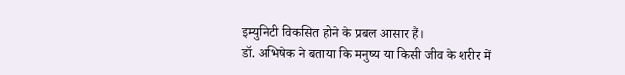इम्युनिटी विकसित होने के प्रबल आसार हैं।
डॉ. अभिषेक ने बताया कि मनुष्य या किसी जीव के शरीर में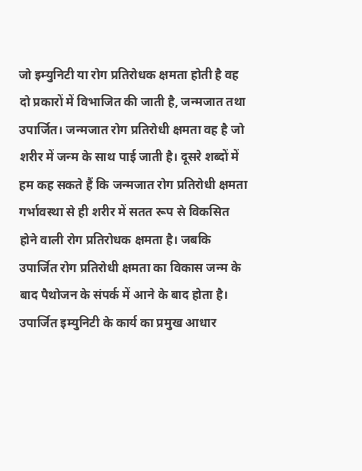जो इम्युनिटी या रोग प्रतिरोधक क्षमता होती है वह दो प्रकारों में विभाजित की जाती है, जन्मजात तथा उपार्जित। जन्मजात रोग प्रतिरोधी क्षमता वह है जो शरीर में जन्म के साथ पाई जाती है। दूसरे शब्दों में हम कह सकते हैं कि जन्मजात रोग प्रतिरोधी क्षमता गर्भावस्था से ही शरीर में सतत रूप से विकसित होने वाली रोग प्रतिरोधक क्षमता है। जबकि उपार्जित रोग प्रतिरोधी क्षमता का विकास जन्म के बाद पैथोजन के संपर्क में आने के बाद होता है। उपार्जित इम्युनिटी के कार्य का प्रमुख आधार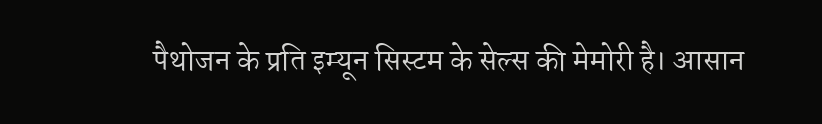पैथोजन के प्रति इम्यून सिस्टम के सेल्स की मेमोरी है। आसान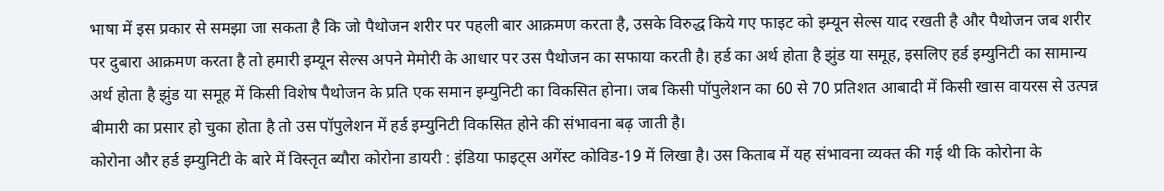भाषा में इस प्रकार से समझा जा सकता है कि जो पैथोजन शरीर पर पहली बार आक्रमण करता है, उसके विरुद्ध किये गए फाइट को इम्यून सेल्स याद रखती है और पैथोजन जब शरीर पर दुबारा आक्रमण करता है तो हमारी इम्यून सेल्स अपने मेमोरी के आधार पर उस पैथोजन का सफाया करती है। हर्ड का अर्थ होता है झुंड या समूह, इसलिए हर्ड इम्युनिटी का सामान्य अर्थ होता है झुंड या समूह में किसी विशेष पैथोजन के प्रति एक समान इम्युनिटी का विकसित होना। जब किसी पॉपुलेशन का 60 से 70 प्रतिशत आबादी में किसी खास वायरस से उत्पन्न बीमारी का प्रसार हो चुका होता है तो उस पॉपुलेशन में हर्ड इम्युनिटी विकसित होने की संभावना बढ़ जाती है।
कोरोना और हर्ड इम्युनिटी के बारे में विस्तृत ब्यौरा कोरोना डायरी : इंडिया फाइट्स अगेंस्ट कोविड-19 में लिखा है। उस किताब में यह संभावना व्यक्त की गई थी कि कोरोना के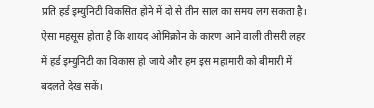प्रति हर्ड इम्युनिटी विकसित होने में दो से तीन साल का समय लग सकता है। ऐसा महसूस होता है कि शायद ओमिक्रोन के कारण आने वाली तीसरी लहर में हर्ड इम्युनिटी का विकास हो जाये और हम इस महामारी को बीमारी में बदलते देख सकें।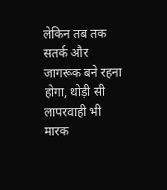लेकिन तब तक सतर्क और जागरूक बने रहना होगा, थोड़ी सी लापरवाही भी मारक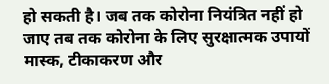हो सकती है। जब तक कोरोना नियंत्रित नहीं हो जाए तब तक कोरोना के लिए सुरक्षात्मक उपायों मास्क, टीकाकरण और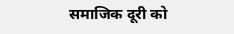समाजिक दूरी को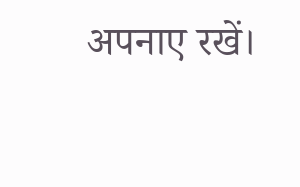अपनाए रखें।